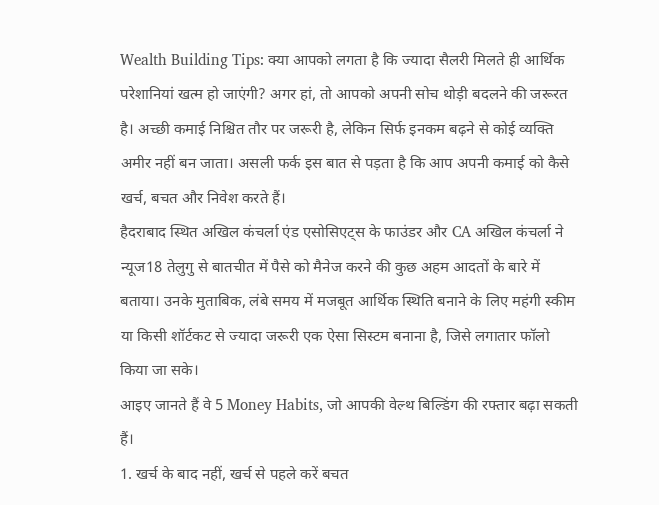Wealth Building Tips: क्या आपको लगता है कि ज्यादा सैलरी मिलते ही आर्थिक परेशानियां खत्म हो जाएंगी? अगर हां, तो आपको अपनी सोच थोड़ी बदलने की जरूरत है। अच्छी कमाई निश्चित तौर पर जरूरी है, लेकिन सिर्फ इनकम बढ़ने से कोई व्यक्ति अमीर नहीं बन जाता। असली फर्क इस बात से पड़ता है कि आप अपनी कमाई को कैसे खर्च, बचत और निवेश करते हैं।
हैदराबाद स्थित अखिल कंचर्ला एंड एसोसिएट्स के फाउंडर और CA अखिल कंचर्ला ने न्यूज18 तेलुगु से बातचीत में पैसे को मैनेज करने की कुछ अहम आदतों के बारे में बताया। उनके मुताबिक, लंबे समय में मजबूत आर्थिक स्थिति बनाने के लिए महंगी स्कीम या किसी शॉर्टकट से ज्यादा जरूरी एक ऐसा सिस्टम बनाना है, जिसे लगातार फॉलो किया जा सके।
आइए जानते हैं वे 5 Money Habits, जो आपकी वेल्थ बिल्डिंग की रफ्तार बढ़ा सकती हैं।
1. खर्च के बाद नहीं, खर्च से पहले करें बचत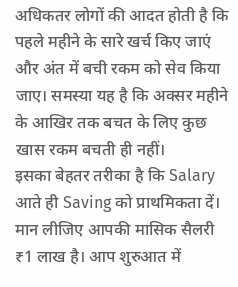अधिकतर लोगों की आदत होती है कि पहले महीने के सारे खर्च किए जाएं और अंत में बची रकम को सेव किया जाए। समस्या यह है कि अक्सर महीने के आखिर तक बचत के लिए कुछ खास रकम बचती ही नहीं।
इसका बेहतर तरीका है कि Salary आते ही Saving को प्राथमिकता दें।
मान लीजिए आपकी मासिक सैलरी ₹1 लाख है। आप शुरुआत में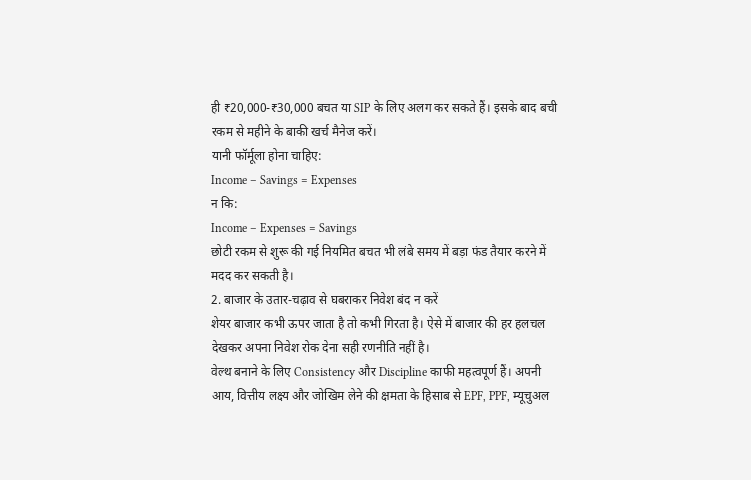ही ₹20,000-₹30,000 बचत या SIP के लिए अलग कर सकते हैं। इसके बाद बची रकम से महीने के बाकी खर्च मैनेज करें।
यानी फॉर्मूला होना चाहिए:
Income – Savings = Expenses
न कि:
Income – Expenses = Savings
छोटी रकम से शुरू की गई नियमित बचत भी लंबे समय में बड़ा फंड तैयार करने में मदद कर सकती है।
2. बाजार के उतार-चढ़ाव से घबराकर निवेश बंद न करें
शेयर बाजार कभी ऊपर जाता है तो कभी गिरता है। ऐसे में बाजार की हर हलचल देखकर अपना निवेश रोक देना सही रणनीति नहीं है।
वेल्थ बनाने के लिए Consistency और Discipline काफी महत्वपूर्ण हैं। अपनी आय, वित्तीय लक्ष्य और जोखिम लेने की क्षमता के हिसाब से EPF, PPF, म्यूचुअल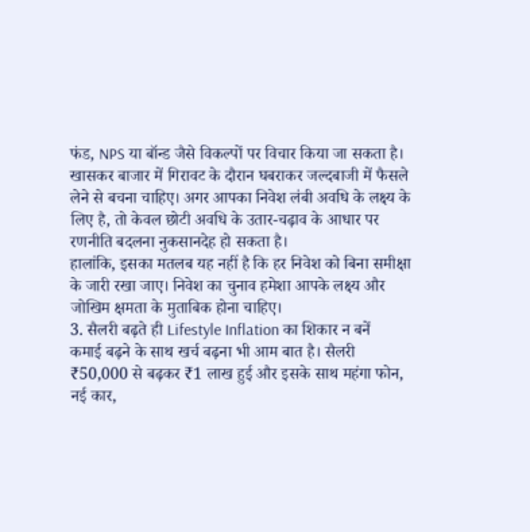फंड, NPS या बॉन्ड जैसे विकल्पों पर विचार किया जा सकता है।
खासकर बाजार में गिरावट के दौरान घबराकर जल्दबाजी में फैसले लेने से बचना चाहिए। अगर आपका निवेश लंबी अवधि के लक्ष्य के लिए है, तो केवल छोटी अवधि के उतार-चढ़ाव के आधार पर रणनीति बदलना नुकसानदेह हो सकता है।
हालांकि, इसका मतलब यह नहीं है कि हर निवेश को बिना समीक्षा के जारी रखा जाए। निवेश का चुनाव हमेशा आपके लक्ष्य और जोखिम क्षमता के मुताबिक होना चाहिए।
3. सैलरी बढ़ते ही Lifestyle Inflation का शिकार न बनें
कमाई बढ़ने के साथ खर्च बढ़ना भी आम बात है। सैलरी ₹50,000 से बढ़कर ₹1 लाख हुई और इसके साथ महंगा फोन, नई कार,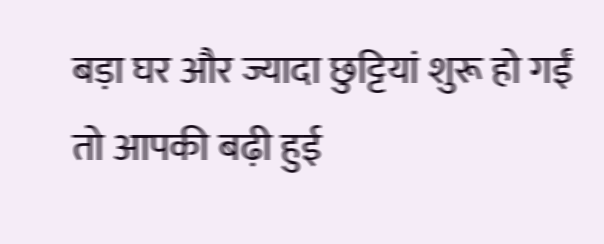बड़ा घर और ज्यादा छुट्टियां शुरू हो गईं तो आपकी बढ़ी हुई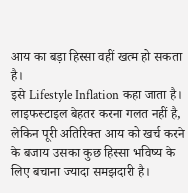आय का बड़ा हिस्सा वहीं खत्म हो सकता है।
इसे Lifestyle Inflation कहा जाता है।
लाइफस्टाइल बेहतर करना गलत नहीं है, लेकिन पूरी अतिरिक्त आय को खर्च करने के बजाय उसका कुछ हिस्सा भविष्य के लिए बचाना ज्यादा समझदारी है।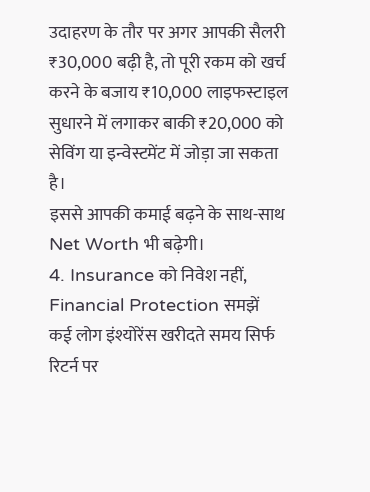उदाहरण के तौर पर अगर आपकी सैलरी ₹30,000 बढ़ी है, तो पूरी रकम को खर्च करने के बजाय ₹10,000 लाइफस्टाइल सुधारने में लगाकर बाकी ₹20,000 को सेविंग या इन्वेस्टमेंट में जोड़ा जा सकता है।
इससे आपकी कमाई बढ़ने के साथ-साथ Net Worth भी बढ़ेगी।
4. Insurance को निवेश नहीं, Financial Protection समझें
कई लोग इंश्योरेंस खरीदते समय सिर्फ रिटर्न पर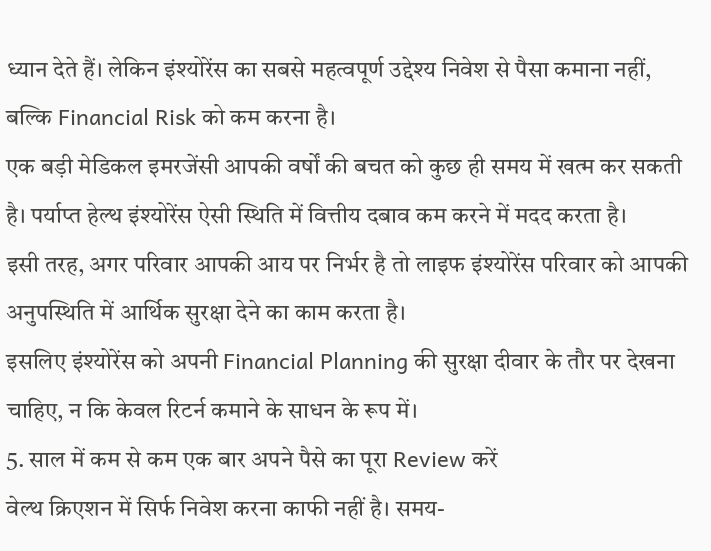ध्यान देते हैं। लेकिन इंश्योरेंस का सबसे महत्वपूर्ण उद्देश्य निवेश से पैसा कमाना नहीं, बल्कि Financial Risk को कम करना है।
एक बड़ी मेडिकल इमरजेंसी आपकी वर्षों की बचत को कुछ ही समय में खत्म कर सकती है। पर्याप्त हेल्थ इंश्योरेंस ऐसी स्थिति में वित्तीय दबाव कम करने में मदद करता है।
इसी तरह, अगर परिवार आपकी आय पर निर्भर है तो लाइफ इंश्योरेंस परिवार को आपकी अनुपस्थिति में आर्थिक सुरक्षा देने का काम करता है।
इसलिए इंश्योरेंस को अपनी Financial Planning की सुरक्षा दीवार के तौर पर देखना चाहिए, न कि केवल रिटर्न कमाने के साधन के रूप में।
5. साल में कम से कम एक बार अपने पैसे का पूरा Review करें
वेल्थ क्रिएशन में सिर्फ निवेश करना काफी नहीं है। समय-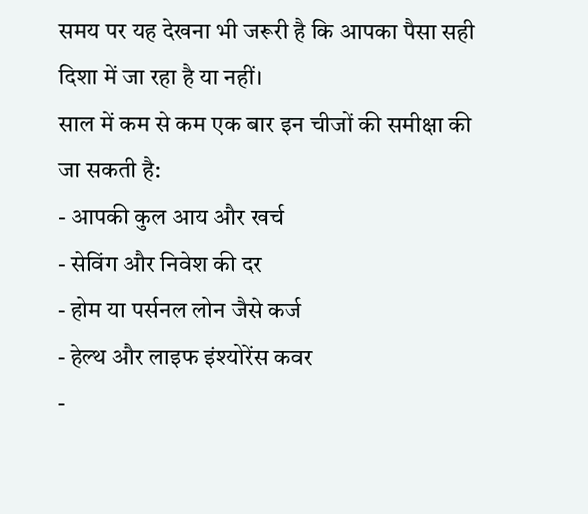समय पर यह देखना भी जरूरी है कि आपका पैसा सही दिशा में जा रहा है या नहीं।
साल में कम से कम एक बार इन चीजों की समीक्षा की जा सकती है:
- आपकी कुल आय और खर्च
- सेविंग और निवेश की दर
- होम या पर्सनल लोन जैसे कर्ज
- हेल्थ और लाइफ इंश्योरेंस कवर
-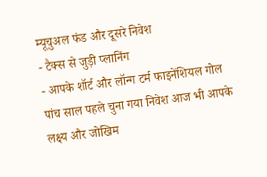म्यूचुअल फंड और दूसरे निवेश
- टैक्स से जुड़ी प्लानिंग
- आपके शॉर्ट और लॉन्ग टर्म फाइनेंशियल गोल
पांच साल पहले चुना गया निवेश आज भी आपके लक्ष्य और जोखिम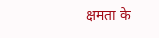क्षमता के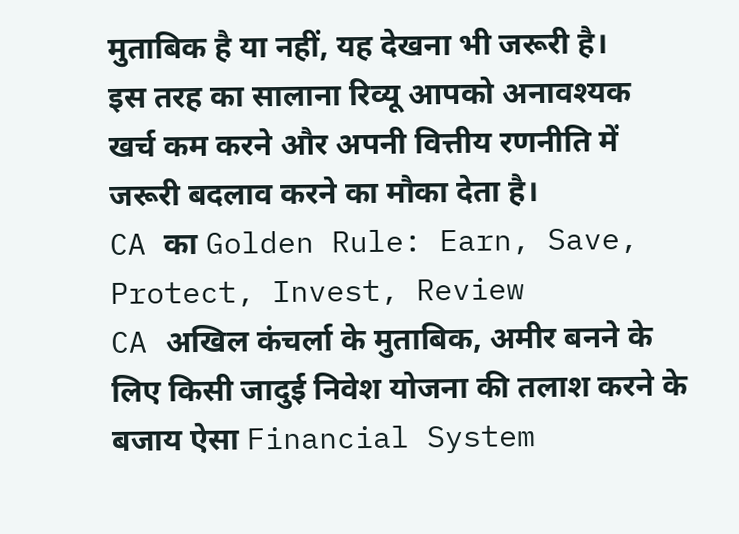मुताबिक है या नहीं, यह देखना भी जरूरी है।
इस तरह का सालाना रिव्यू आपको अनावश्यक खर्च कम करने और अपनी वित्तीय रणनीति में जरूरी बदलाव करने का मौका देता है।
CA का Golden Rule: Earn, Save, Protect, Invest, Review
CA अखिल कंचर्ला के मुताबिक, अमीर बनने के लिए किसी जादुई निवेश योजना की तलाश करने के बजाय ऐसा Financial System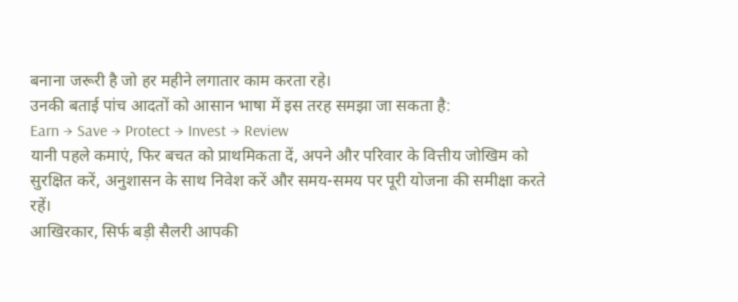बनाना जरूरी है जो हर महीने लगातार काम करता रहे।
उनकी बताई पांच आदतों को आसान भाषा में इस तरह समझा जा सकता है:
Earn → Save → Protect → Invest → Review
यानी पहले कमाएं, फिर बचत को प्राथमिकता दें, अपने और परिवार के वित्तीय जोखिम को सुरक्षित करें, अनुशासन के साथ निवेश करें और समय-समय पर पूरी योजना की समीक्षा करते रहें।
आखिरकार, सिर्फ बड़ी सैलरी आपकी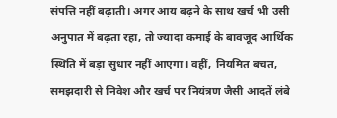संपत्ति नहीं बढ़ाती। अगर आय बढ़ने के साथ खर्च भी उसी अनुपात में बढ़ता रहा, तो ज्यादा कमाई के बावजूद आर्थिक स्थिति में बड़ा सुधार नहीं आएगा। वहीं, नियमित बचत, समझदारी से निवेश और खर्च पर नियंत्रण जैसी आदतें लंबे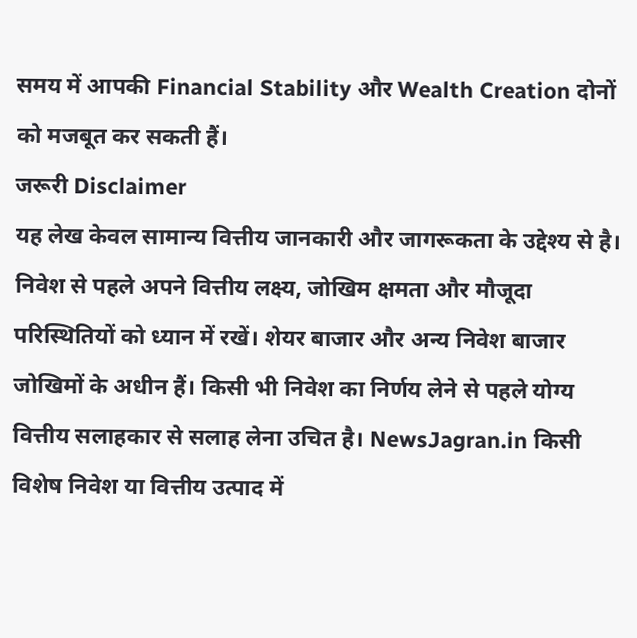समय में आपकी Financial Stability और Wealth Creation दोनों को मजबूत कर सकती हैं।
जरूरी Disclaimer
यह लेख केवल सामान्य वित्तीय जानकारी और जागरूकता के उद्देश्य से है। निवेश से पहले अपने वित्तीय लक्ष्य, जोखिम क्षमता और मौजूदा परिस्थितियों को ध्यान में रखें। शेयर बाजार और अन्य निवेश बाजार जोखिमों के अधीन हैं। किसी भी निवेश का निर्णय लेने से पहले योग्य वित्तीय सलाहकार से सलाह लेना उचित है। NewsJagran.in किसी विशेष निवेश या वित्तीय उत्पाद में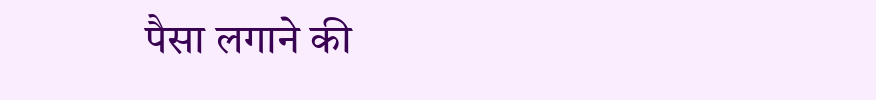पैसा लगाने की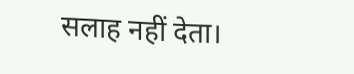सलाह नहीं देता।